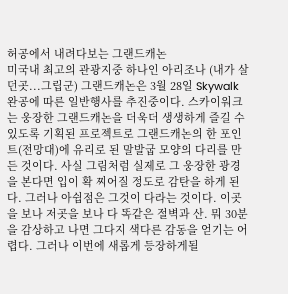허공에서 내려다보는 그랜드캐논
미국내 최고의 관광지중 하나인 아리조나 (내가 살던곳...그립군) 그랜드캐논은 3월 28일 Skywalk 완공에 따른 일반행사를 추진중이다. 스카이워크는 웅장한 그랜드캐논을 더욱더 생생하게 즐길 수 있도록 기획된 프로젝트로 그랜드캐논의 한 포인트(전망대)에 유리로 된 말발굽 모양의 다리를 만든 것이다. 사실 그림처럼 실제로 그 웅장한 광경을 본다면 입이 확 찌어질 정도로 감탄을 하게 된다. 그러나 아쉽점은 그것이 다라는 것이다. 이곳을 보나 저곳을 보나 다 똑같은 절벽과 산. 뭐 30분을 감상하고 나면 그다지 색다른 감동을 얻기는 어렵다. 그러나 이번에 새롭게 등장하게될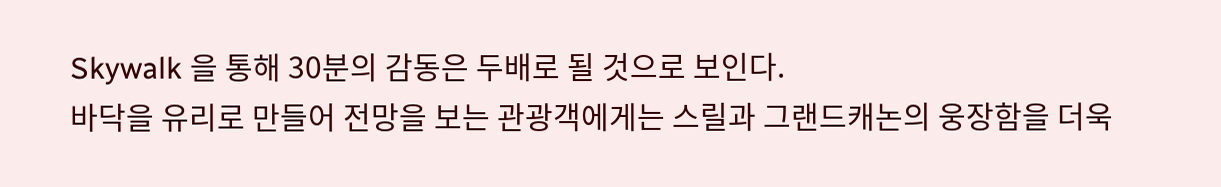Skywalk 을 통해 30분의 감동은 두배로 될 것으로 보인다.
바닥을 유리로 만들어 전망을 보는 관광객에게는 스릴과 그랜드캐논의 웅장함을 더욱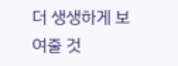더 생생하게 보여줄 것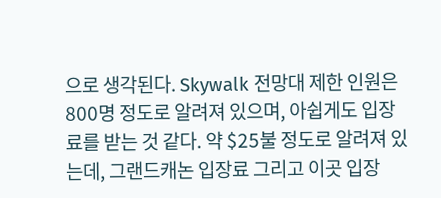으로 생각된다. Skywalk 전망대 제한 인원은 800명 정도로 알려져 있으며, 아쉽게도 입장료를 받는 것 같다. 약 $25불 정도로 알려져 있는데, 그랜드캐논 입장료 그리고 이곳 입장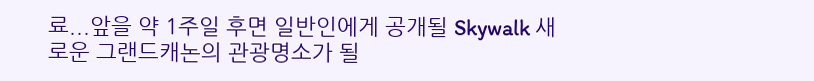료...앞을 약 1주일 후면 일반인에게 공개될 Skywalk 새로운 그랜드캐논의 관광명소가 될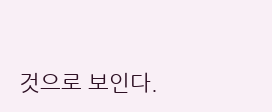것으로 보인다.